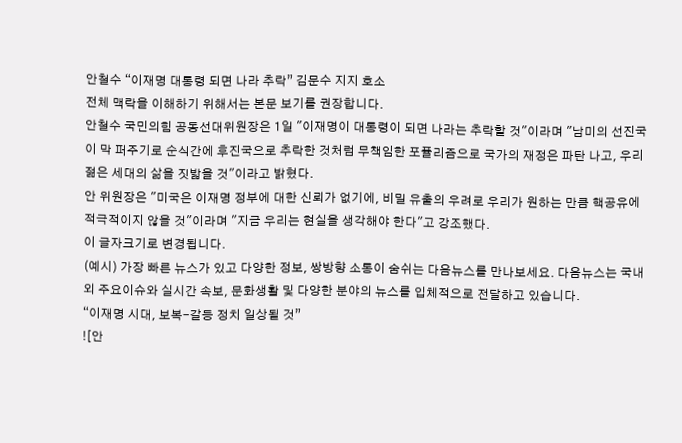안철수 “이재명 대통령 되면 나라 추락” 김문수 지지 호소
전체 맥락을 이해하기 위해서는 본문 보기를 권장합니다.
안철수 국민의힘 공동선대위원장은 1일 "이재명이 대통령이 되면 나라는 추락할 것"이라며 "남미의 선진국이 막 퍼주기로 순식간에 후진국으로 추락한 것처럼 무책임한 포퓰리즘으로 국가의 재정은 파탄 나고, 우리 젊은 세대의 삶을 짓밟을 것"이라고 밝혔다.
안 위원장은 "미국은 이재명 정부에 대한 신뢰가 없기에, 비밀 유출의 우려로 우리가 원하는 만큼 핵공유에 적극적이지 않을 것"이라며 "지금 우리는 현실을 생각해야 한다"고 강조했다.
이 글자크기로 변경됩니다.
(예시) 가장 빠른 뉴스가 있고 다양한 정보, 쌍방향 소통이 숨쉬는 다음뉴스를 만나보세요. 다음뉴스는 국내외 주요이슈와 실시간 속보, 문화생활 및 다양한 분야의 뉴스를 입체적으로 전달하고 있습니다.
“이재명 시대, 보복-갈등 정치 일상될 것”
![안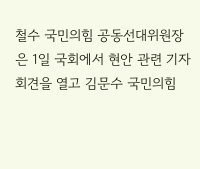철수 국민의힘 공동선대위원장은 1일 국회에서 현안 관련 기자회견을 열고 김문수 국민의힘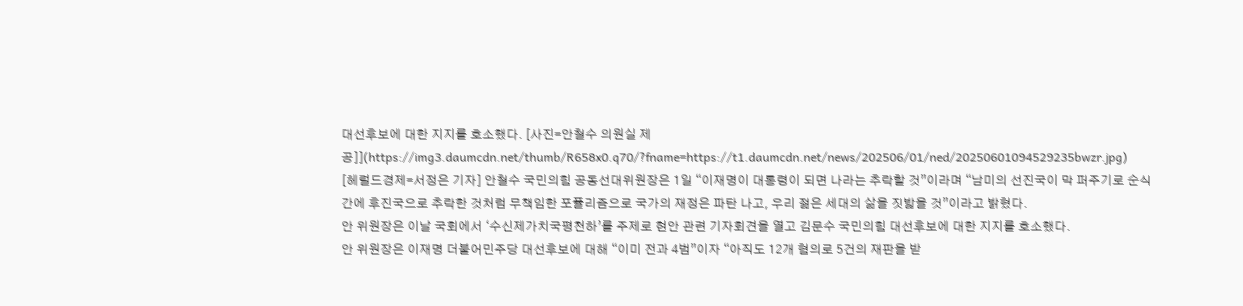대선후보에 대한 지지를 호소했다. [사진=안철수 의원실 제공]](https://img3.daumcdn.net/thumb/R658x0.q70/?fname=https://t1.daumcdn.net/news/202506/01/ned/20250601094529235bwzr.jpg)
[헤럴드경제=서정은 기자] 안철수 국민의힘 공동선대위원장은 1일 “이재명이 대통령이 되면 나라는 추락할 것”이라며 “남미의 선진국이 막 퍼주기로 순식간에 후진국으로 추락한 것처럼 무책임한 포퓰리즘으로 국가의 재정은 파탄 나고, 우리 젊은 세대의 삶을 짓밟을 것”이라고 밝혔다.
안 위원장은 이날 국회에서 ‘수신제가치국평천하’를 주제로 현안 관련 기자회견을 열고 김문수 국민의힘 대선후보에 대한 지지를 호소했다.
안 위원장은 이재명 더불어민주당 대선후보에 대해 “이미 전과 4범”이자 “아직도 12개 혐의로 5건의 재판을 받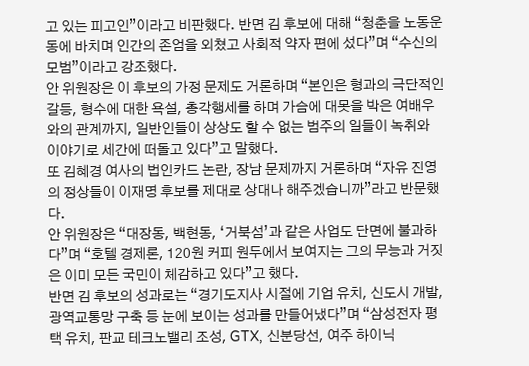고 있는 피고인”이라고 비판했다. 반면 김 후보에 대해 “청춘을 노동운동에 바치며 인간의 존엄을 외쳤고 사회적 약자 편에 섰다”며 “수신의 모범”이라고 강조했다.
안 위원장은 이 후보의 가정 문제도 거론하며 “본인은 형과의 극단적인 갈등, 형수에 대한 욕설, 총각행세를 하며 가슴에 대못을 박은 여배우와의 관계까지, 일반인들이 상상도 할 수 없는 범주의 일들이 녹취와 이야기로 세간에 떠돌고 있다”고 말했다.
또 김혜경 여사의 법인카드 논란, 장남 문제까지 거론하며 “자유 진영의 정상들이 이재명 후보를 제대로 상대나 해주겠습니까”라고 반문했다.
안 위원장은 “대장동, 백현동, ‘거북섬’과 같은 사업도 단면에 불과하다”며 “호텔 경제론, 120원 커피 원두에서 보여지는 그의 무능과 거짓은 이미 모든 국민이 체감하고 있다”고 했다.
반면 김 후보의 성과로는 “경기도지사 시절에 기업 유치, 신도시 개발, 광역교통망 구축 등 눈에 보이는 성과를 만들어냈다”며 “삼성전자 평택 유치, 판교 테크노밸리 조성, GTX, 신분당선, 여주 하이닉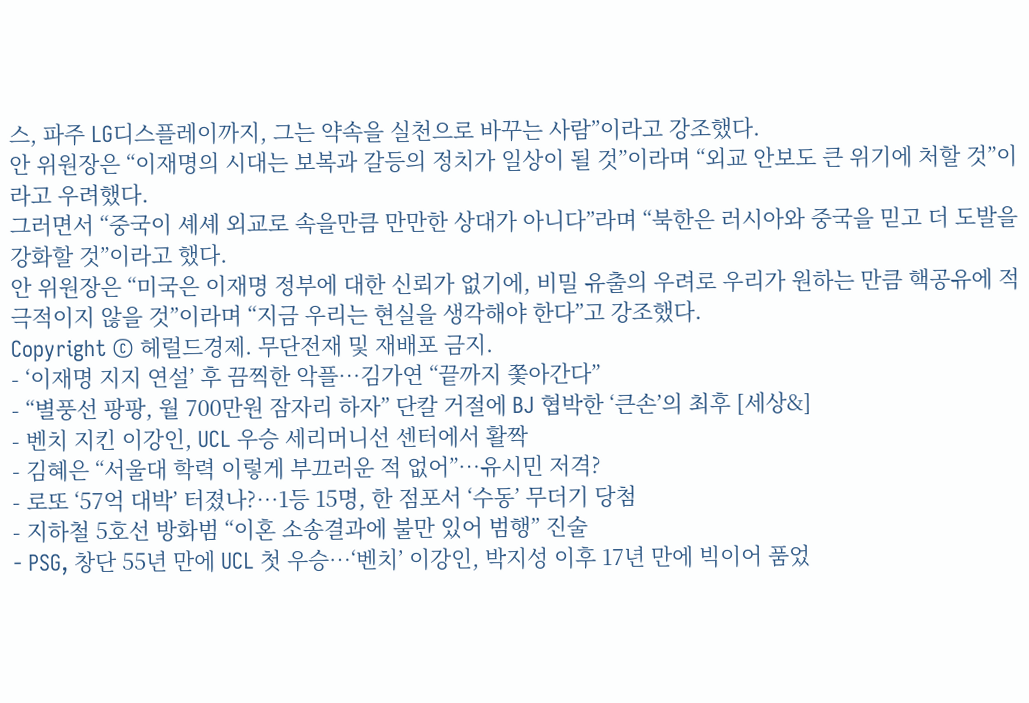스, 파주 LG디스플레이까지, 그는 약속을 실천으로 바꾸는 사람”이라고 강조했다.
안 위원장은 “이재명의 시대는 보복과 갈등의 정치가 일상이 될 것”이라며 “외교 안보도 큰 위기에 처할 것”이라고 우려했다.
그러면서 “중국이 셰셰 외교로 속을만큼 만만한 상대가 아니다”라며 “북한은 러시아와 중국을 믿고 더 도발을 강화할 것”이라고 했다.
안 위원장은 “미국은 이재명 정부에 대한 신뢰가 없기에, 비밀 유출의 우려로 우리가 원하는 만큼 핵공유에 적극적이지 않을 것”이라며 “지금 우리는 현실을 생각해야 한다”고 강조했다.
Copyright © 헤럴드경제. 무단전재 및 재배포 금지.
- ‘이재명 지지 연설’ 후 끔찍한 악플…김가연 “끝까지 쫓아간다”
- “별풍선 팡팡, 월 700만원 잠자리 하자” 단칼 거절에 BJ 협박한 ‘큰손’의 최후 [세상&]
- 벤치 지킨 이강인, UCL 우승 세리머니선 센터에서 활짝
- 김혜은 “서울대 학력 이렇게 부끄러운 적 없어”…유시민 저격?
- 로또 ‘57억 대박’ 터졌나?…1등 15명, 한 점포서 ‘수동’ 무더기 당첨
- 지하철 5호선 방화범 “이혼 소송결과에 불만 있어 범행” 진술
- PSG, 창단 55년 만에 UCL 첫 우승…‘벤치’ 이강인, 박지성 이후 17년 만에 빅이어 품었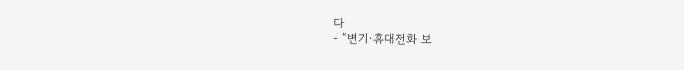다
- “변기·휴대전화 보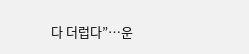다 더럽다”…운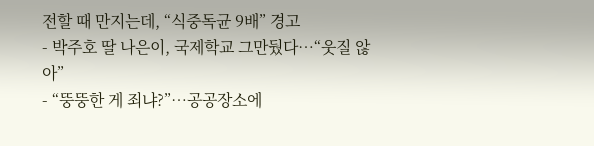전할 때 만지는데, “식중독균 9배” 경고
- 박주호 딸 나은이, 국제학교 그만뒀다…“웃질 않아”
- “뚱뚱한 게 죄냐?”…공공장소에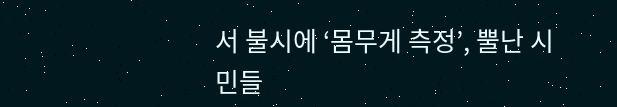서 불시에 ‘몸무게 측정’, 뿔난 시민들